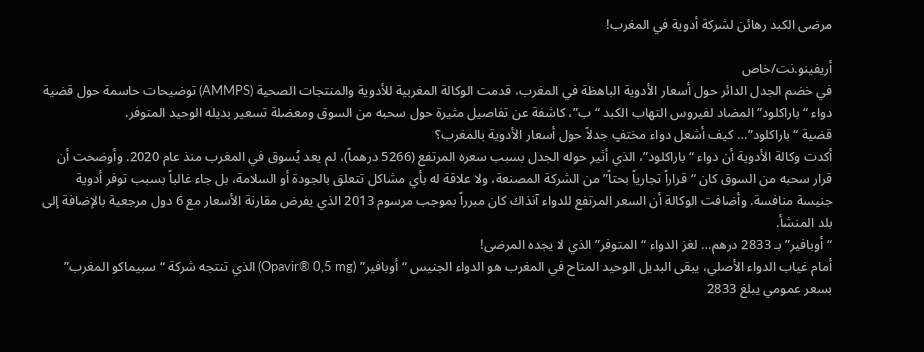مرضى الكبد رهائن لشركة أدوية في المغرب!

أريفينو.نت/خاص
في خضم الجدل الدائر حول أسعار الأدوية الباهظة في المغرب، قدمت الوكالة المغربية للأدوية والمنتجات الصحية (AMMPS) توضيحات حاسمة حول قضية دواء “باراكلود” المضاد لفيروس التهاب الكبد “ب”، كاشفة عن تفاصيل مثيرة حول سحبه من السوق ومعضلة تسعير بديله الوحيد المتوفر.
قضية “باراكلود”… كيف أشعل دواء مختفٍ جدلاً حول أسعار الأدوية بالمغرب؟
أكدت وكالة الأدوية أن دواء “باراكلود”، الذي أثير حوله الجدل بسبب سعره المرتفع (5266 درهماً)، لم يعد يُسوق في المغرب منذ عام 2020. وأوضحت أن قرار سحبه من السوق كان “قراراً تجارياً بحتاً” من الشركة المصنعة، ولا علاقة له بأي مشاكل تتعلق بالجودة أو السلامة، بل جاء غالباً بسبب توفر أدوية جنيسة منافسة. وأضافت الوكالة أن السعر المرتفع للدواء آنذاك كان مبرراً بموجب مرسوم 2013 الذي يفرض مقارنة الأسعار مع 6 دول مرجعية بالإضافة إلى بلد المنشأ.
“أوبافير” بـ 2833 درهم… لغز الدواء “المتوفر” الذي لا يجده المرضى!
أمام غياب الدواء الأصلي، يبقى البديل الوحيد المتاح في المغرب هو الدواء الجنيس “أوبافير” (Opavir® 0,5 mg) الذي تنتجه شركة “سبيماكو المغرب” بسعر عمومي يبلغ 2833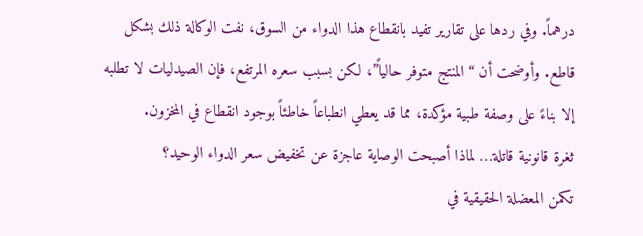درهماً. وفي ردها على تقارير تفيد بانقطاع هذا الدواء من السوق، نفت الوكالة ذلك بشكل قاطع. وأوضحت أن “المنتج متوفر حالياً”، لكن بسبب سعره المرتفع، فإن الصيدليات لا تطلبه إلا بناءً على وصفة طبية مؤكدة، مما قد يعطي انطباعاً خاطئاً بوجود انقطاع في المخزون.
ثغرة قانونية قاتلة… لماذا أصبحت الوصاية عاجزة عن تخفيض سعر الدواء الوحيد؟
تكمن المعضلة الحقيقية في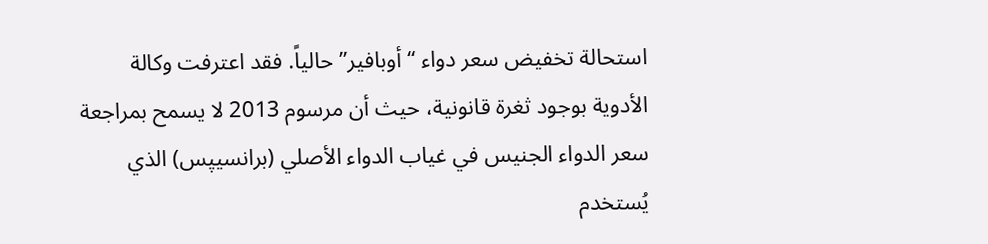استحالة تخفيض سعر دواء “أوبافير” حالياً. فقد اعترفت وكالة الأدوية بوجود ثغرة قانونية، حيث أن مرسوم 2013 لا يسمح بمراجعة سعر الدواء الجنيس في غياب الدواء الأصلي (برانسيپس) الذي يُستخدم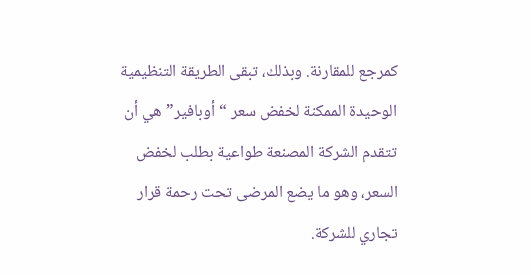كمرجع للمقارنة. وبذلك، تبقى الطريقة التنظيمية الوحيدة الممكنة لخفض سعر “أوبافير” هي أن تتقدم الشركة المصنعة طواعية بطلب لخفض السعر، وهو ما يضع المرضى تحت رحمة قرار تجاري للشركة.